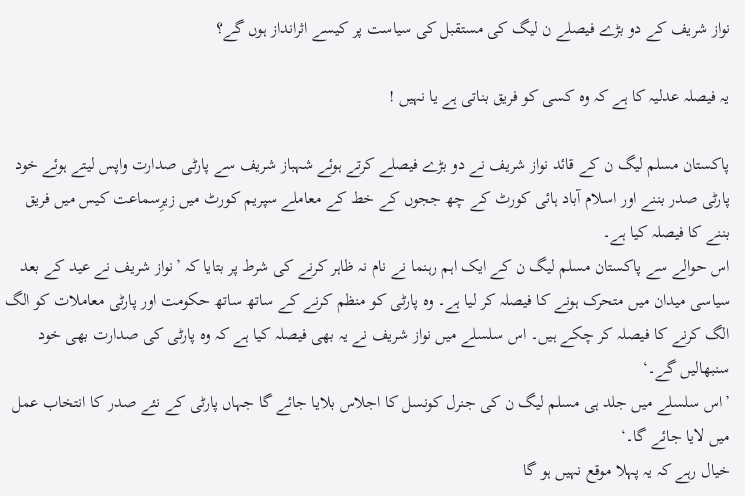نواز شریف کے دو بڑے فیصلے ن لیگ کی مستقبل کی سیاست پر کیسے اثرانداز ہوں گے؟

یہ فیصلہ عدلیہ کا ہے کہ وہ کسی کو فریق بناتی ہے یا نہیں !

پاکستان مسلم لیگ ن کے قائد نواز شریف نے دو بڑے فیصلے کرتے ہوئے شہباز شریف سے پارٹی صدارت واپس لیتے ہوئے خود پارٹی صدر بننے اور اسلام آباد ہائی کورٹ کے چھ ججوں کے خط کے معاملے سپریم کورٹ میں زیرِسماعت کیس میں فریق بننے کا فیصلہ کیا ہے۔
اس حوالے سے پاکستان مسلم لیگ ن کے ایک اہم رہنما نے نام نہ ظاہر کرنے کی شرط پر بتایا کہ ’نواز شریف نے عید کے بعد سیاسی میدان میں متحرک ہونے کا فیصلہ کر لیا ہے۔ وہ پارٹی کو منظم کرنے کے ساتھ ساتھ حکومت اور پارٹی معاملات کو الگ الگ کرنے کا فیصلہ کر چکے ہیں۔ اس سلسلے میں نواز شریف نے یہ بھی فیصلہ کیا ہے کہ وہ پارٹی کی صدارت بھی خود سنبھالیں گے۔‘
’اس سلسلے میں جلد ہی مسلم لیگ ن کی جنرل کونسل کا اجلاس بلایا جائے گا جہاں پارٹی کے نئے صدر کا انتخاب عمل میں لایا جائے گا۔‘
خیال رہے کہ یہ پہلا موقع نہیں ہو گا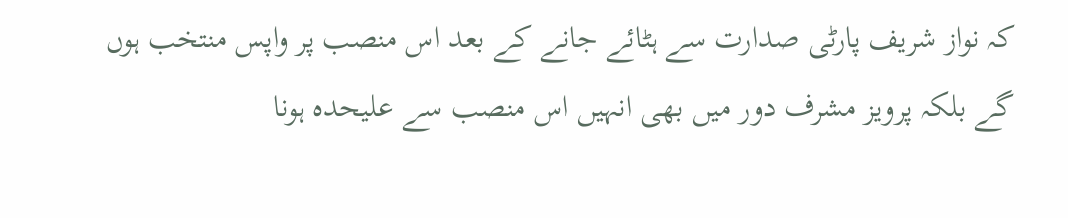کہ نواز شریف پارٹی صدارت سے ہٹائے جانے کے بعد اس منصب پر واپس منتخب ہوں گے بلکہ پرویز مشرف دور میں بھی انہیں اس منصب سے علیحدہ ہونا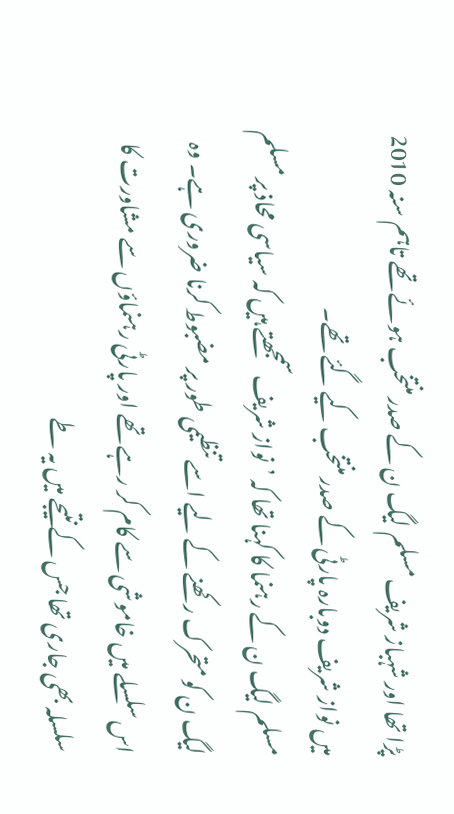پڑا تھا اور شہباز شریف مسلم لیگ ن کے صدر منتخب ہوئے تھے تاہم سنہ 2010 میں نواز شریف دوبارہ پارٹی کے صدر منتخب کیے گئے تھے۔
مسلم لیگ ن کے رہنما کا کہنا تھا کہ ’نواز شریف سمجھتے ہیں کہ سیاسی محاذ پر مسلم لیگ ن کو متحرک رکھنے کے لیے اسے تنظیمی طور پر مضبوط کرنا ضروری ہے۔ وہ اس سلسلے میں خاموشی سے کام کر رہے تھے اور پارٹی رہنماؤں سے مشاورت کا سلسلہ بھی جاری تھا جس کے نتیجے میں یہ طے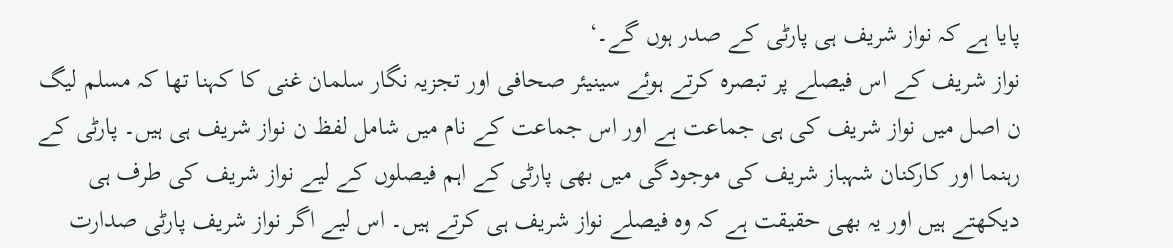پایا ہے کہ نواز شریف ہی پارٹی کے صدر ہوں گے۔‘
نواز شریف کے اس فیصلے پر تبصرہ کرتے ہوئے سینیئر صحافی اور تجزیہ نگار سلمان غنی کا کہنا تھا کہ مسلم لیگ ن اصل میں نواز شریف کی ہی جماعت ہے اور اس جماعت کے نام میں شامل لفظ ن نواز شریف ہی ہیں۔ پارٹی کے رہنما اور کارکنان شہباز شریف کی موجودگی میں بھی پارٹی کے اہم فیصلوں کے لیے نواز شریف کی طرف ہی دیکھتے ہیں اور یہ بھی حقیقت ہے کہ وہ فیصلے نواز شریف ہی کرتے ہیں۔ اس لیے اگر نواز شریف پارٹی صدارت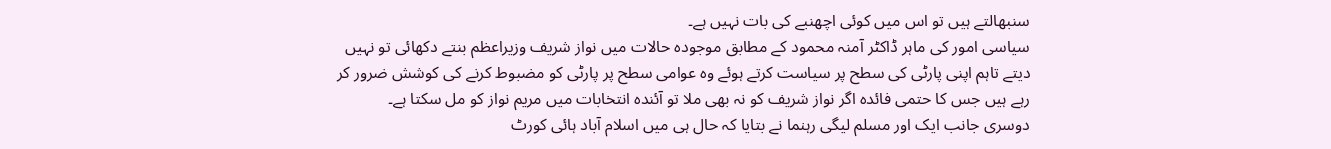سنبھالتے ہیں تو اس میں کوئی اچھنبے کی بات نہیں ہے۔
سیاسی امور کی ماہر ڈاکٹر آمنہ محمود کے مطابق موجودہ حالات میں نواز شریف وزیراعظم بنتے دکھائی تو نہیں دیتے تاہم اپنی پارٹی کی سطح پر سیاست کرتے ہوئے وہ عوامی سطح پر پارٹی کو مضبوط کرنے کی کوشش ضرور کر رہے ہیں جس کا حتمی فائدہ اگر نواز شریف کو نہ بھی ملا تو آئندہ انتخابات میں مریم نواز کو مل سکتا ہے۔
دوسری جانب ایک اور مسلم لیگی رہنما نے بتایا کہ حال ہی میں اسلام آباد ہائی کورٹ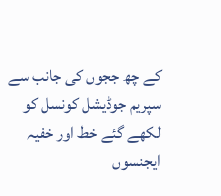کے چھ ججوں کی جانب سے سپریم جوڈیشل کونسل کو لکھے گئے خط اور خفیہ ایجنسوں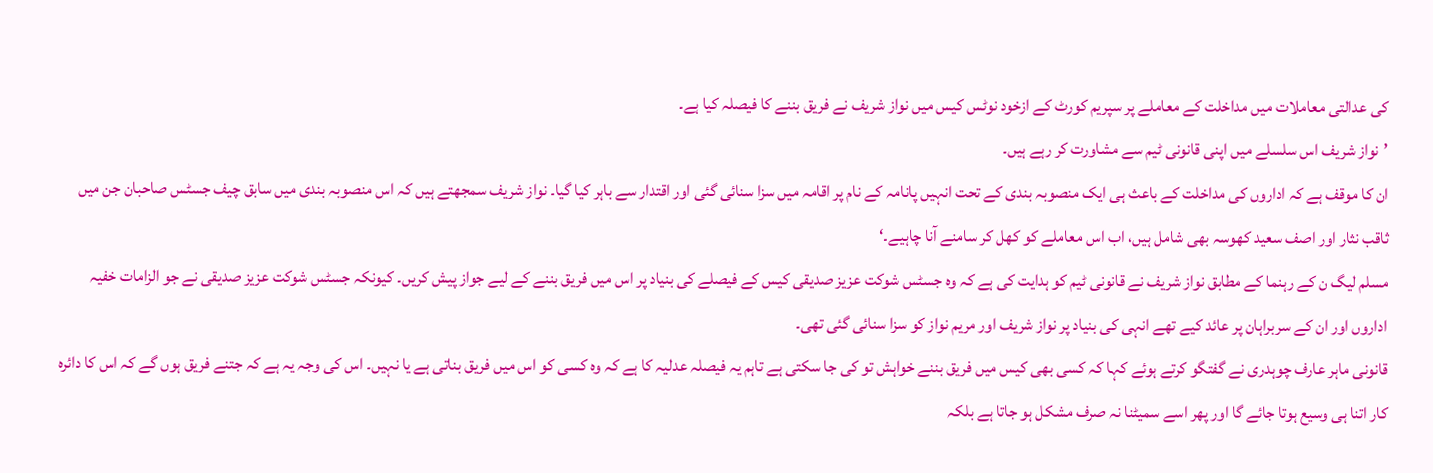کی عدالتی معاملات میں مداخلت کے معاملے پر سپریم کورٹ کے ازخود نوٹس کیس میں نواز شریف نے فریق بننے کا فیصلہ کیا ہے۔
’نواز شریف اس سلسلے میں اپنی قانونی ٹیم سے مشاورت کر رہے ہیں۔
ان کا موقف ہے کہ اداروں کی مداخلت کے باعث ہی ایک منصوبہ بندی کے تحت انہیں پانامہ کے نام پر اقامہ میں سزا سنائی گئی اور اقتدار سے باہر کیا گیا۔ نواز شریف سمجھتے ہیں کہ اس منصوبہ بندی میں سابق چیف جسٹس صاحبان جن میں ثاقب نثار اور اصف سعید کھوسہ بھی شامل ہیں، اب اس معاملے کو کھل کر سامنے آنا چاہیے۔‘
مسلم لیگ ن کے رہنما کے مطابق نواز شریف نے قانونی ٹیم کو ہدایت کی ہے کہ وہ جسٹس شوکت عزیز صدیقی کیس کے فیصلے کی بنیاد پر اس میں فریق بننے کے لیے جواز پیش کریں۔ کیونکہ جسٹس شوکت عزیز صدیقی نے جو الزامات خفیہ اداروں اور ان کے سربراہان پر عائد کیے تھے انہی کی بنیاد پر نواز شریف اور مریم نواز کو سزا سنائی گئی تھی۔
قانونی ماہر عارف چوہدری نے گفتگو کرتے ہوئے کہا کہ کسی بھی کیس میں فریق بننے خواہش تو کی جا سکتی ہے تاہم یہ فیصلہ عدلیہ کا ہے کہ وہ کسی کو اس میں فریق بناتی ہے یا نہیں۔ اس کی وجہ یہ ہے کہ جتنے فریق ہوں گے کہ اس کا دائرہ کار اتنا ہی وسیع ہوتا جائے گا اور پھر اسے سمیٹنا نہ صرف مشکل ہو جاتا ہے بلکہ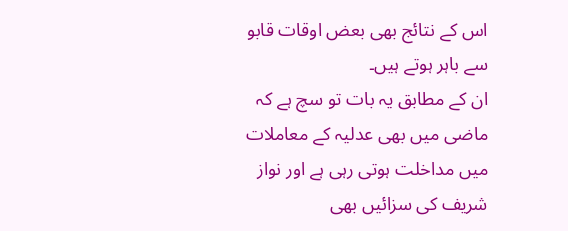اس کے نتائج بھی بعض اوقات قابو سے باہر ہوتے ہیں۔
ان کے مطابق یہ بات تو سچ ہے کہ ماضی میں بھی عدلیہ کے معاملات میں مداخلت ہوتی رہی ہے اور نواز شریف کی سزائیں بھی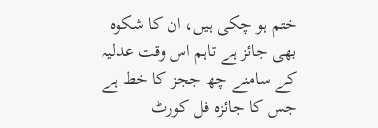ختم ہو چکی ہیں، ان کا شکوہ بھی جائز ہے تاہم اس وقت عدلیہ کے سامنے چھ ججز کا خط ہے جس کا جائزہ فل کورٹ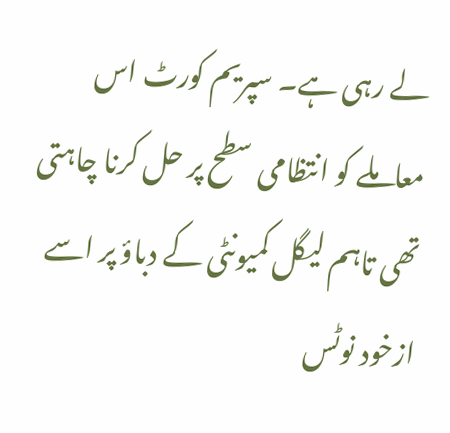لے رہی ہے۔ سپریم کورٹ اس معاملے کو انتظامی سطح پر حل کرنا چاہتی تھی تاہم لیگل کمیونٹی کے دباؤ پر اسے ازخود نوٹس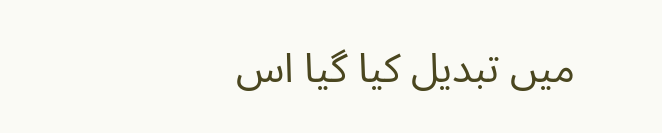میں تبدیل کیا گیا اس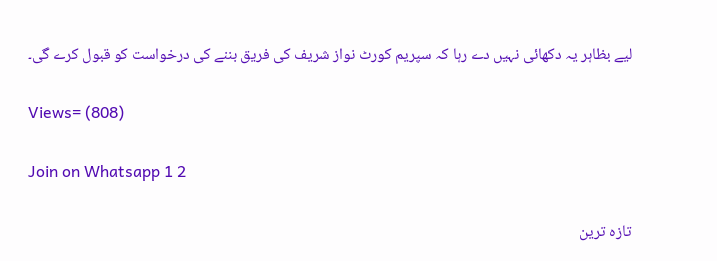لیے بظاہر یہ دکھائی نہیں دے رہا کہ سپریم کورٹ نواز شریف کی فریق بننے کی درخواست کو قبول کرے گی۔

Views= (808)

Join on Whatsapp 1 2

تازہ ترین